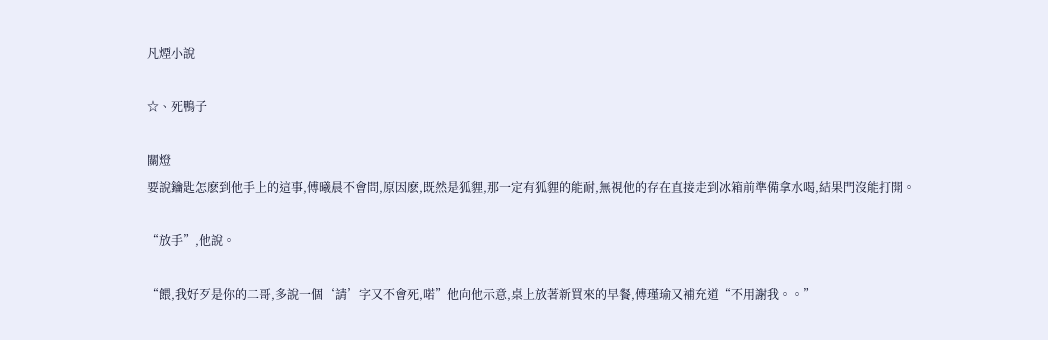凡煙小說

☆、死鴨子

關燈
要說鑰匙怎麽到他手上的這事,傅曦晨不會問,原因麽,既然是狐貍,那一定有狐貍的能耐,無視他的存在直接走到冰箱前準備拿水喝,結果門沒能打開。

“放手”,他說。

“餵,我好歹是你的二哥,多說一個‘請’字又不會死,喏”他向他示意,桌上放著新買來的早餐,傅瑾瑜又補充道“不用謝我。。”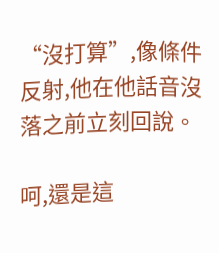“沒打算”,像條件反射,他在他話音沒落之前立刻回說。

呵,還是這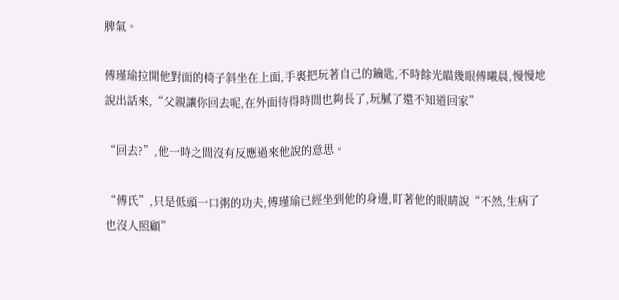脾氣。

傅瑾瑜拉開他對面的椅子斜坐在上面,手裏把玩著自己的鑰匙,不時餘光瞄幾眼傅曦晨,慢慢地說出話來,“父親讓你回去呢,在外面待得時間也夠長了,玩膩了還不知道回家”

“回去?”,他一時之間沒有反應過來他說的意思。

“傅氏”,只是低頭一口粥的功夫,傅瑾瑜已經坐到他的身邊,盯著他的眼睛說“不然,生病了也沒人照顧”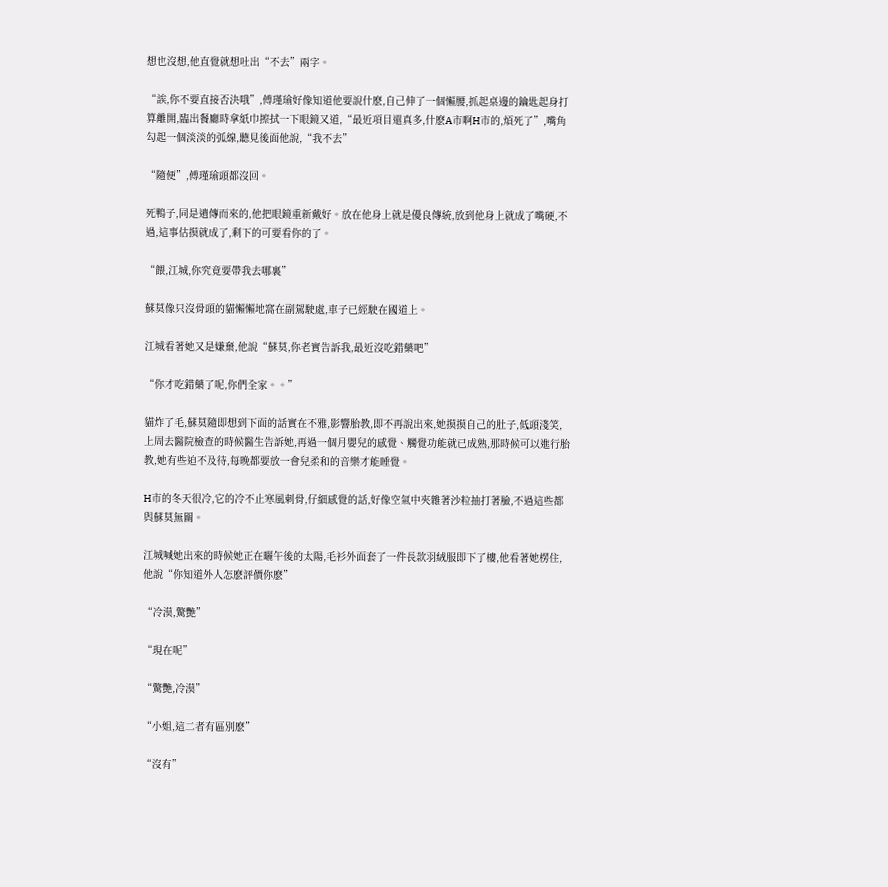想也沒想,他直覺就想吐出“不去”兩字。

“誒,你不要直接否決哦”,傅瑾瑜好像知道他要說什麽,自己伸了一個懶腰,抓起桌邊的鑰匙起身打算離開,臨出餐廳時拿紙巾擦拭一下眼鏡又道,“最近項目還真多,什麽A市啊H市的,煩死了”,嘴角勾起一個淡淡的弧線,聽見後面他說,“我不去”

“隨便”,傅瑾瑜頭都沒回。

死鴨子,同是遺傳而來的,他把眼鏡重新戴好。放在他身上就是優良傳統,放到他身上就成了嘴硬,不過,這事估摸就成了,剩下的可要看你的了。

“餵,江城,你究竟要帶我去哪裏”

蘇莫像只沒骨頭的貓懶懶地窩在副駕駛處,車子已經駛在國道上。

江城看著她又是嫌棄,他說“蘇莫,你老實告訴我,最近沒吃錯藥吧”

“你才吃錯藥了呢,你們全家。。”

貓炸了毛,蘇莫隨即想到下面的話實在不雅,影響胎教,即不再說出來,她摸摸自己的肚子,低頭淺笑,上周去醫院檢查的時候醫生告訴她,再過一個月嬰兒的感覺、觸覺功能就已成熟,那時候可以進行胎教,她有些迫不及待,每晚都要放一會兒柔和的音樂才能睡覺。

H市的冬天很冷,它的冷不止寒風刺骨,仔細感覺的話,好像空氣中夾雜著沙粒抽打著臉,不過這些都與蘇莫無關。

江城喊她出來的時候她正在曬午後的太陽,毛衫外面套了一件長款羽絨服即下了樓,他看著她楞住,他說“你知道外人怎麽評價你麽”

“冷漠,驚艷”

“現在呢”

“驚艷,冷漠”

“小姐,這二者有區別麽”

“沒有”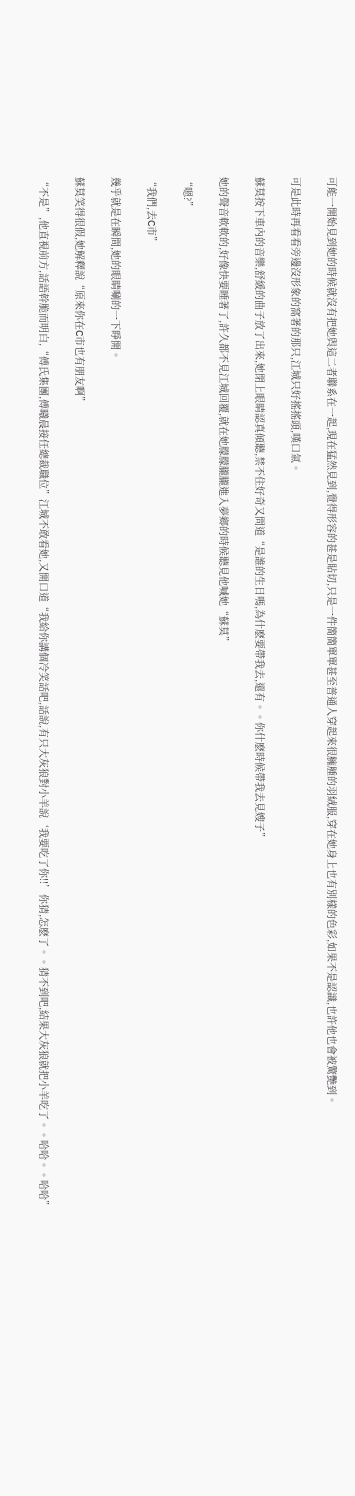可能一開始見到她的時候就沒有把她與這二者聯系在一起,現在猛然見到,覺得形容的甚是貼切,只是一件簡簡單單甚至普通人穿起來很臃腫的羽絨服,穿在她身上也有別樣的色彩,如果不是認識,也許他也會被驚艷到。

可是此時再看看旁邊沒形象的窩著的那只,江城只好搖搖頭,嘆口氣。

蘇莫按下車內的音樂,舒緩的曲子放了出來,她閉上眼睛認真傾聽,禁不住好奇又問道“是誰的生日嗎,為什麽要帶我去,還有。。你什麽時候帶我去見嫂子”

她的聲音軟軟的,好像快要睡著了,許久都不見江城回覆,就在她朦朦朧朧進入夢鄉的時候聽見他喊她“蘇莫”

“嗯?”

“我們,去C市”

幾乎就是在瞬間,她的眼睛唰的一下睜開。

蘇莫笑得很假,她解釋說“原來你在C市也有朋友啊”

“不是”,他直視前方,話語幹脆而明白,“傅氏集團,傅曦晨接任總裁職位”江城不敢看她,又開口道“我給你講個冷笑話吧,話說,有只大灰狼對小羊說‘我要吃了你!!’你猜,怎麽了。。猜不到吧,結果大灰狼就把小羊吃了。。哈哈。。哈哈”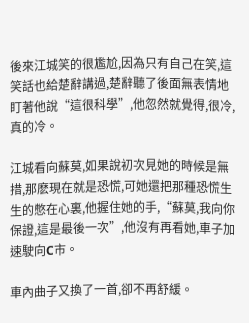後來江城笑的很尷尬,因為只有自己在笑,這笑話也給楚辭講過,楚辭聽了後面無表情地盯著他說“這很科學”,他忽然就覺得,很冷,真的冷。

江城看向蘇莫,如果說初次見她的時候是無措,那麽現在就是恐慌,可她還把那種恐慌生生的憋在心裏,他握住她的手,“蘇莫,我向你保證,這是最後一次”,他沒有再看她,車子加速駛向C市。

車內曲子又換了一首,卻不再舒緩。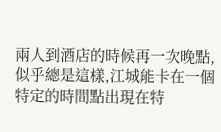兩人到酒店的時候再一次晚點,似乎總是這樣,江城能卡在一個特定的時間點出現在特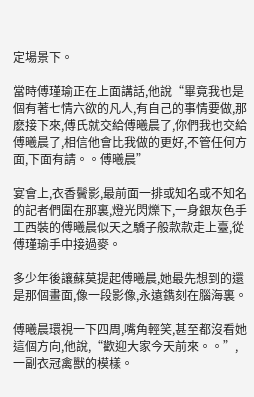定場景下。

當時傅瑾瑜正在上面講話,他說“畢竟我也是個有著七情六欲的凡人,有自己的事情要做,那麽接下來,傅氏就交給傅曦晨了,你們我也交給傅曦晨了,相信他會比我做的更好,不管任何方面,下面有請。。傅曦晨”

宴會上,衣香鬢影,最前面一排或知名或不知名的記者們圍在那裏,燈光閃爍下,一身銀灰色手工西裝的傅曦晨似天之驕子般款款走上臺,從傅瑾瑜手中接過麥。

多少年後讓蘇莫提起傅曦晨,她最先想到的還是那個畫面,像一段影像,永遠鐫刻在腦海裏。

傅曦晨環視一下四周,嘴角輕笑,甚至都沒看她這個方向,他說,“歡迎大家今天前來。。”,一副衣冠禽獸的模樣。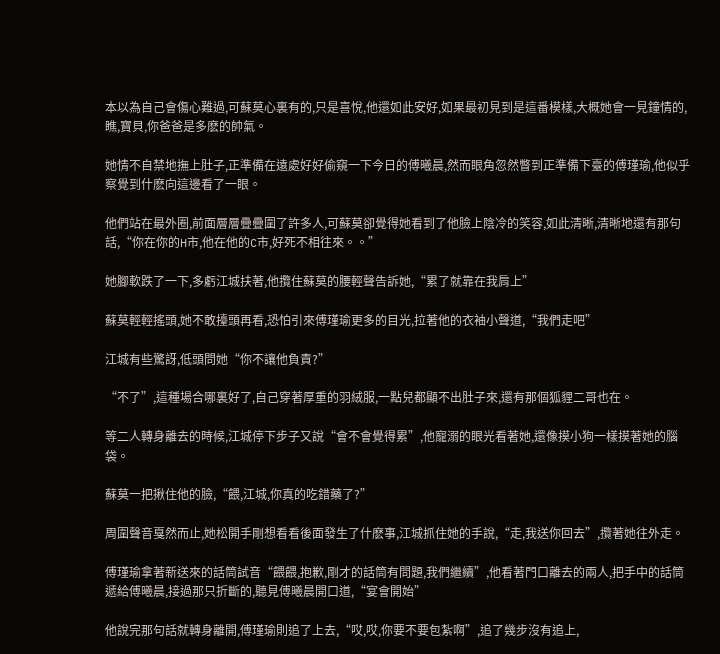本以為自己會傷心難過,可蘇莫心裏有的,只是喜悅,他還如此安好,如果最初見到是這番模樣,大概她會一見鐘情的,瞧,寶貝,你爸爸是多麽的帥氣。

她情不自禁地撫上肚子,正準備在遠處好好偷窺一下今日的傅曦晨,然而眼角忽然瞥到正準備下臺的傅瑾瑜,他似乎察覺到什麽向這邊看了一眼。

他們站在最外圈,前面層層疊疊圍了許多人,可蘇莫卻覺得她看到了他臉上陰冷的笑容,如此清晰,清晰地還有那句話,“你在你的H市,他在他的C市,好死不相往來。。”

她腳軟跌了一下,多虧江城扶著,他攬住蘇莫的腰輕聲告訴她,“累了就靠在我肩上”

蘇莫輕輕搖頭,她不敢擡頭再看,恐怕引來傅瑾瑜更多的目光,拉著他的衣袖小聲道,“我們走吧”

江城有些驚訝,低頭問她“你不讓他負責?”

“不了”,這種場合哪裏好了,自己穿著厚重的羽絨服,一點兒都顯不出肚子來,還有那個狐貍二哥也在。

等二人轉身離去的時候,江城停下步子又說“會不會覺得累”,他寵溺的眼光看著她,還像摸小狗一樣摸著她的腦袋。

蘇莫一把揪住他的臉,“餵,江城,你真的吃錯藥了?”

周圍聲音戛然而止,她松開手剛想看看後面發生了什麽事,江城抓住她的手說,“走,我送你回去”,攬著她往外走。

傅瑾瑜拿著新送來的話筒試音“餵餵,抱歉,剛才的話筒有問題,我們繼續”,他看著門口離去的兩人,把手中的話筒遞給傅曦晨,接過那只折斷的,聽見傅曦晨開口道,“宴會開始”

他說完那句話就轉身離開,傅瑾瑜則追了上去,“哎,哎,你要不要包紮啊”,追了幾步沒有追上,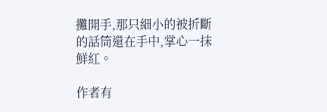攤開手,那只細小的被折斷的話筒還在手中,掌心一抹鮮紅。

作者有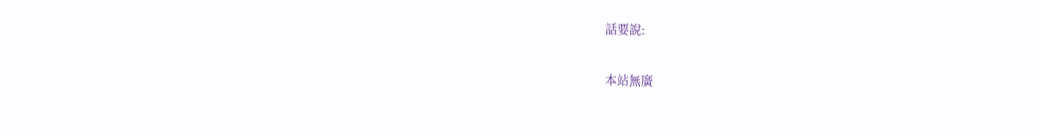話要說:

本站無廣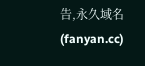告,永久域名(fanyan.cc)